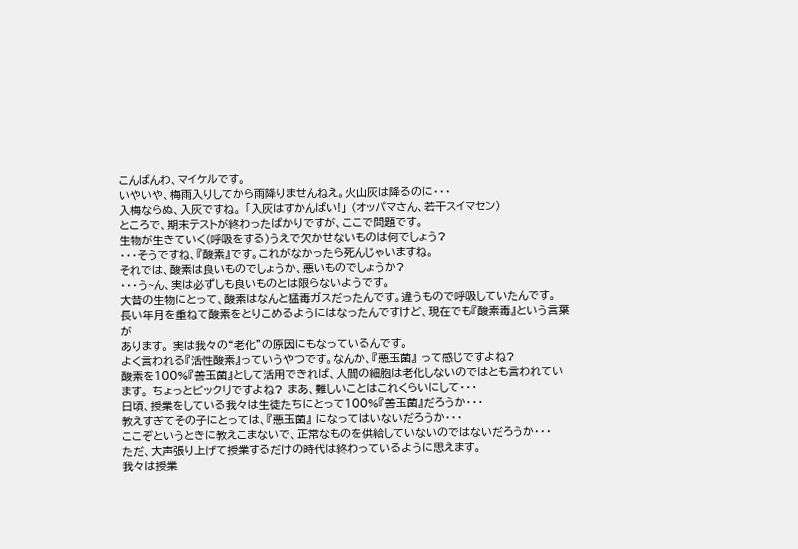こんばんわ、マイケルです。
いやいや、梅雨入りしてから雨降りませんねえ。火山灰は降るのに・・・
入梅ならぬ、入灰ですね。 「入灰はすかんばい!」 (オッパマさん、若干スイマセン)
ところで、期末テストが終わったばかりですが、ここで問題です。
生物が生きていく(呼吸をする)うえで欠かせないものは何でしょう?
・・・そうですね、『酸素』です。これがなかったら死んじゃいますね。
それでは、酸素は良いものでしょうか、悪いものでしょうか?
・・・う~ん、実は必ずしも良いものとは限らないようです。
大昔の生物にとって、酸素はなんと猛毒ガスだったんです。違うもので呼吸していたんです。
長い年月を重ねて酸素をとりこめるようにはなったんですけど、現在でも『酸素毒』という言葉が
あります。 実は我々の“老化”の原因にもなっているんです。
よく言われる『活性酸素』っていうやつです。なんか、『悪玉菌』 って感じですよね?
酸素を100%『善玉菌』として活用できれば、人間の細胞は老化しないのではとも言われてい
ます。 ちょっとビックリですよね? まあ、難しいことはこれくらいにして・・・
日頃、授業をしている我々は生徒たちにとって100%『善玉菌』だろうか・・・
教えすぎてその子にとっては、『悪玉菌』 になってはいないだろうか・・・
ここぞというときに教えこまないで、正常なものを供給していないのではないだろうか・・・
ただ、大声張り上げて授業するだけの時代は終わっているように思えます。
我々は授業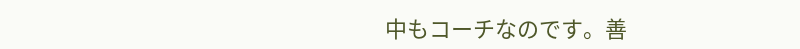中もコーチなのです。善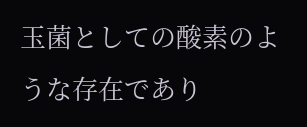玉菌としての酸素のような存在であり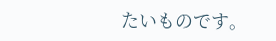たいものです。